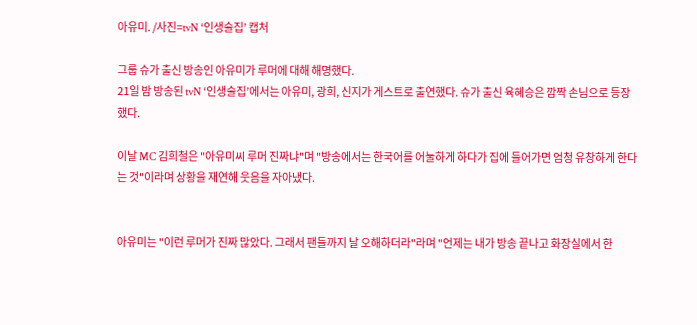아유미. /사진=tvN ‘인생술집’ 캡처

그룹 슈가 출신 방송인 아유미가 루머에 대해 해명했다.
21일 밤 방송된 tvN ‘인생술집’에서는 아유미, 광희, 신지가 게스트로 출연했다. 슈가 출신 육혜승은 깜짝 손님으로 등장했다.

이날 MC 김희철은 "아유미씨 루머 진짜냐"며 "방송에서는 한국어를 어눌하게 하다가 집에 들어가면 엄청 유창하게 한다는 것"이라며 상황을 재연해 웃음을 자아냈다.


아유미는 "이런 루머가 진짜 많았다. 그래서 팬들까지 날 오해하더라"라며 "언제는 내가 방송 끝나고 화장실에서 한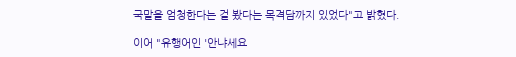국말을 엄청한다는 걸 봤다는 목격담까지 있었다"고 밝혔다.

이어 "유행어인 '안냐세요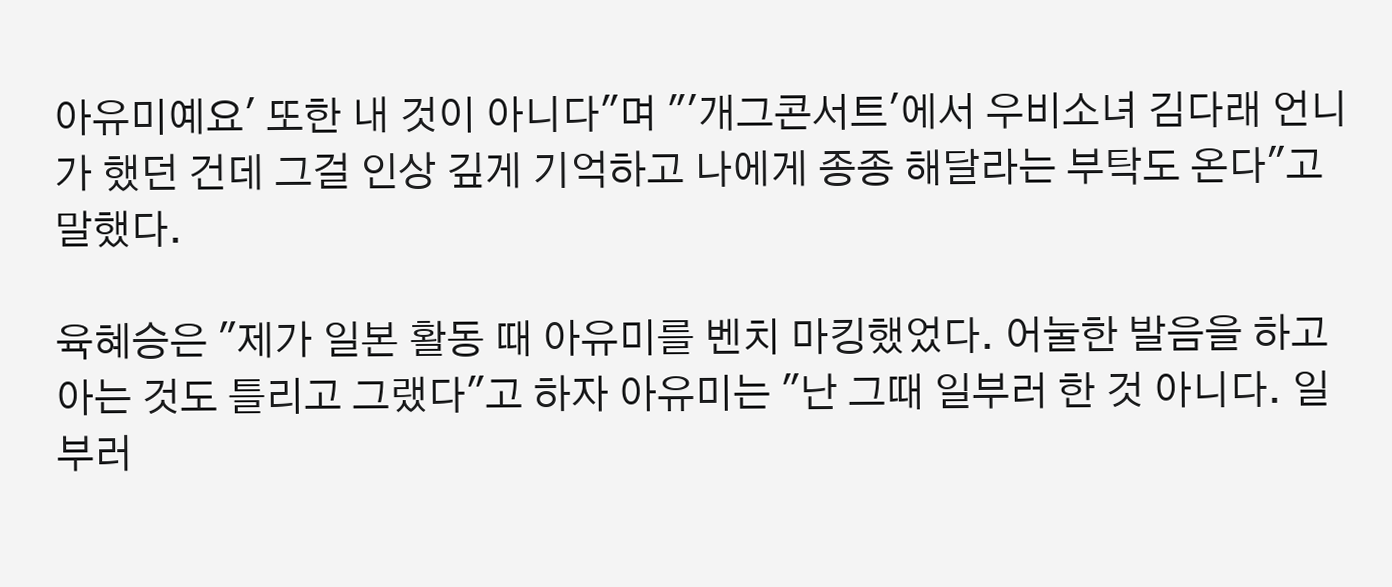아유미예요' 또한 내 것이 아니다"며 "'개그콘서트'에서 우비소녀 김다래 언니가 했던 건데 그걸 인상 깊게 기억하고 나에게 종종 해달라는 부탁도 온다"고 말했다.

육혜승은 "제가 일본 활동 때 아유미를 벤치 마킹했었다. 어눌한 발음을 하고 아는 것도 틀리고 그랬다"고 하자 아유미는 "난 그때 일부러 한 것 아니다. 일부러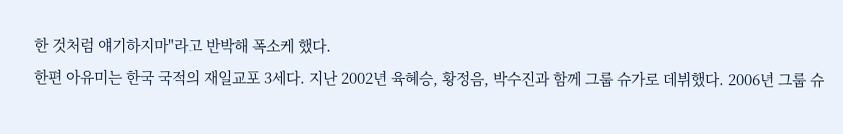한 것처럼 얘기하지마"라고 반박해 폭소케 했다.
한편 아유미는 한국 국적의 재일교포 3세다. 지난 2002년 육혜승, 황정음, 박수진과 함께 그룹 슈가로 데뷔했다. 2006년 그룹 슈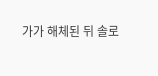가가 해체된 뒤 솔로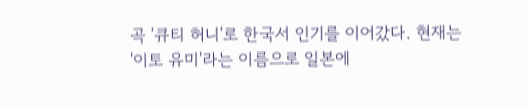곡 '큐티 허니'로 한국서 인기를 이어갔다. 현재는 '이토 유미'라는 이름으로 일본에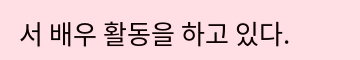서 배우 활동을 하고 있다.